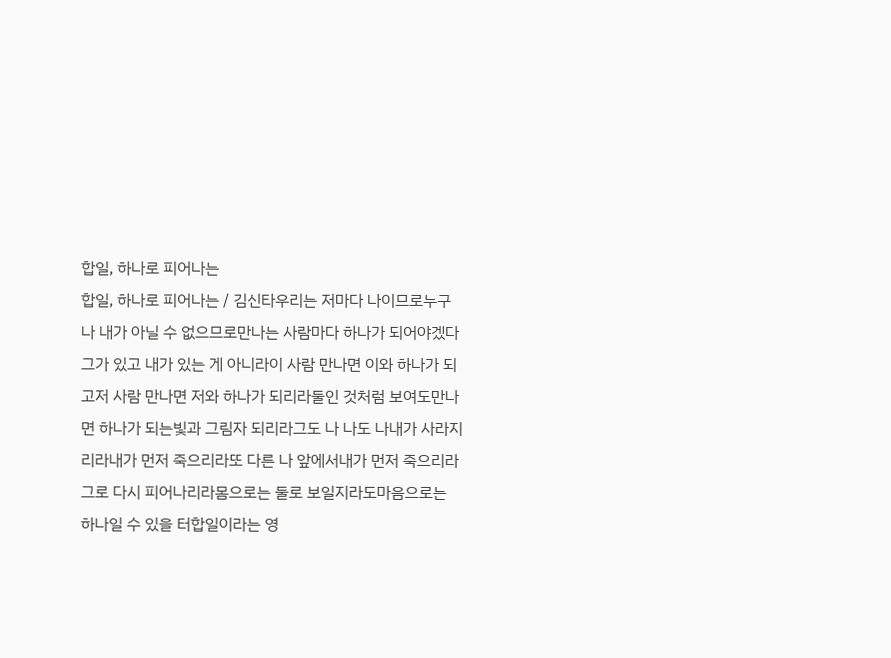합일, 하나로 피어나는
합일, 하나로 피어나는 / 김신타우리는 저마다 나이므로누구나 내가 아닐 수 없으므로만나는 사람마다 하나가 되어야겠다그가 있고 내가 있는 게 아니라이 사람 만나면 이와 하나가 되고저 사람 만나면 저와 하나가 되리라둘인 것처럼 보여도만나면 하나가 되는빛과 그림자 되리라그도 나 나도 나내가 사라지리라내가 먼저 죽으리라또 다른 나 앞에서내가 먼저 죽으리라그로 다시 피어나리라몸으로는 둘로 보일지라도마음으로는 하나일 수 있을 터합일이라는 영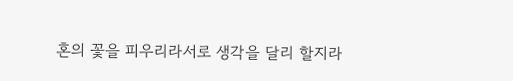혼의 꽃을 피우리라서로 생각을 달리 할지라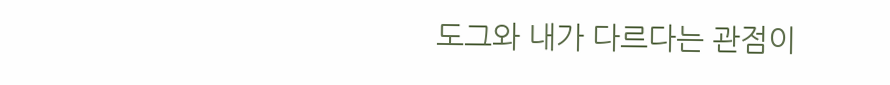도그와 내가 다르다는 관점이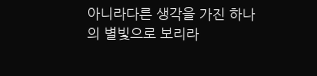아니라다른 생각을 가진 하나의 별빛으로 보리라